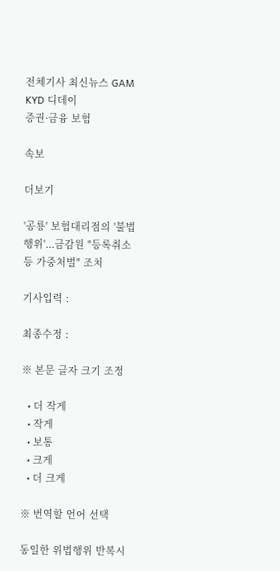전체기사 최신뉴스 GAM
KYD 디데이
증권·금융 보험

속보

더보기

'공룡' 보험대리점의 '불법행위'...금감원 "등록취소 등 가중처벌" 조치

기사입력 :

최종수정 :

※ 본문 글자 크기 조정

  • 더 작게
  • 작게
  • 보통
  • 크게
  • 더 크게

※ 번역할 언어 선택

동일한 위법행위 반복시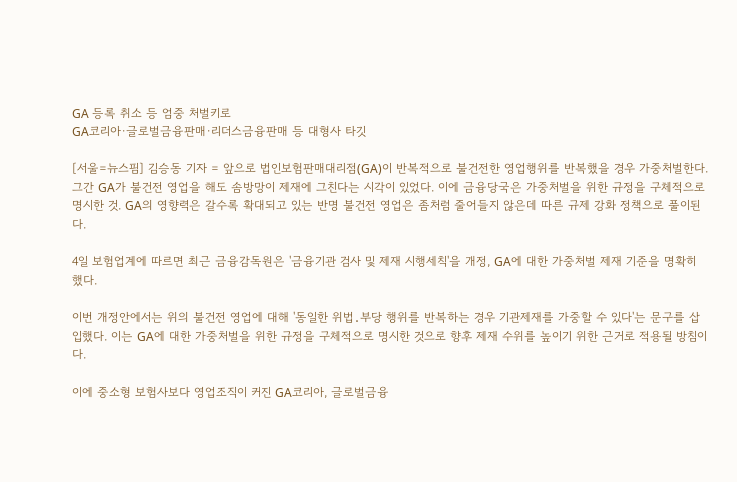GA 등록 취소 등 엄중 처벌키로
GA코리아·글로벌금융판매·리더스금융판매 등 대형사 타깃

[서울=뉴스핌] 김승동 기자 = 앞으로 법인보험판매대리점(GA)이 반복적으로 불건전한 영업행위를 반복했을 경우 가중처벌한다. 그간 GA가 불건전 영업을 해도 솜방망이 제재에 그친다는 시각이 있었다. 이에 금융당국은 가중처벌을 위한 규정을 구체적으로 명시한 것. GA의 영향력은 갈수록 확대되고 있는 반명 불건전 영업은 좀처럼 줄어들지 않은데 따른 규제 강화 정책으로 풀이된다.

4일 보험업계에 따르면 최근 금융감독원은 '금융기관 검사 및 제재 시행세칙'을 개정, GA에 대한 가중처벌 제재 기준을 명확히 했다.

이번 개정안에서는 위의 불건전 영업에 대해 '동일한 위법․부당 행위를 반복하는 경우 기관제재를 가중할 수 있다'는 문구를 삽입했다. 이는 GA에 대한 가중처벌을 위한 규정을 구체적으로 명시한 것으로 향후 제재 수위를 높이기 위한 근거로 적용될 방침이다.

이에 중소형 보험사보다 영업조직이 커진 GA코리아, 글로벌금융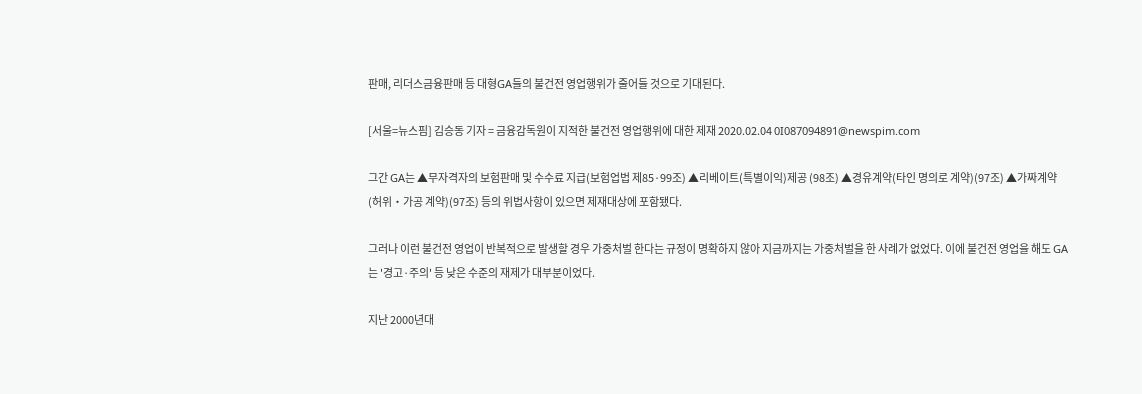판매, 리더스금융판매 등 대형GA들의 불건전 영업행위가 줄어들 것으로 기대된다.

[서울=뉴스핌] 김승동 기자 = 금융감독원이 지적한 불건전 영업행위에 대한 제재 2020.02.04 0I087094891@newspim.com

그간 GA는 ▲무자격자의 보험판매 및 수수료 지급(보험업법 제85·99조) ▲리베이트(특별이익)제공 (98조) ▲경유계약(타인 명의로 계약)(97조) ▲가짜계약(허위‧가공 계약)(97조) 등의 위법사항이 있으면 제재대상에 포함됐다.

그러나 이런 불건전 영업이 반복적으로 발생할 경우 가중처벌 한다는 규정이 명확하지 않아 지금까지는 가중처벌을 한 사례가 없었다. 이에 불건전 영업을 해도 GA는 '경고·주의' 등 낮은 수준의 재제가 대부분이었다.

지난 2000년대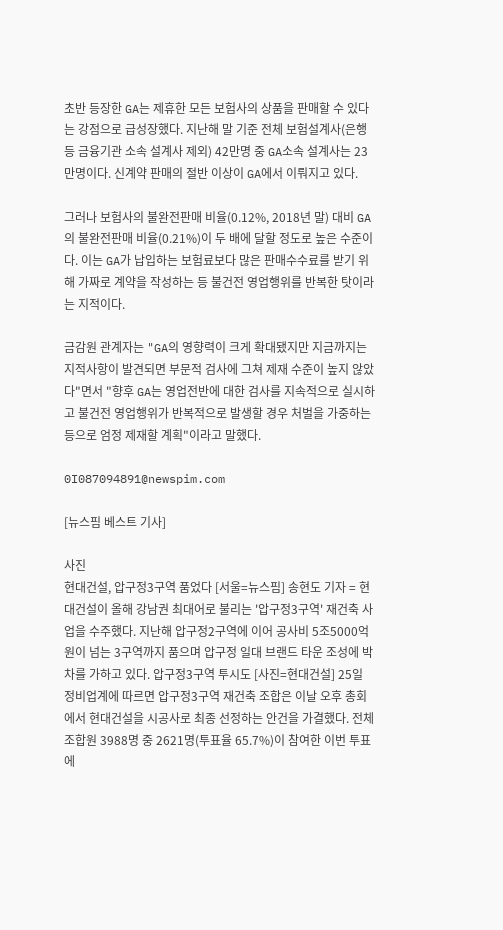초반 등장한 GA는 제휴한 모든 보험사의 상품을 판매할 수 있다는 강점으로 급성장했다. 지난해 말 기준 전체 보험설계사(은행 등 금융기관 소속 설계사 제외) 42만명 중 GA소속 설계사는 23만명이다. 신계약 판매의 절반 이상이 GA에서 이뤄지고 있다.

그러나 보험사의 불완전판매 비율(0.12%, 2018년 말) 대비 GA의 불완전판매 비율(0.21%)이 두 배에 달할 정도로 높은 수준이다. 이는 GA가 납입하는 보험료보다 많은 판매수수료를 받기 위해 가짜로 계약을 작성하는 등 불건전 영업행위를 반복한 탓이라는 지적이다.

금감원 관계자는 "GA의 영향력이 크게 확대됐지만 지금까지는 지적사항이 발견되면 부문적 검사에 그쳐 제재 수준이 높지 않았다"면서 "향후 GA는 영업전반에 대한 검사를 지속적으로 실시하고 불건전 영업행위가 반복적으로 발생할 경우 처벌을 가중하는 등으로 엄정 제재할 계획"이라고 말했다.

0I087094891@newspim.com

[뉴스핌 베스트 기사]

사진
현대건설, 압구정3구역 품었다 [서울=뉴스핌] 송현도 기자 = 현대건설이 올해 강남권 최대어로 불리는 '압구정3구역' 재건축 사업을 수주했다. 지난해 압구정2구역에 이어 공사비 5조5000억원이 넘는 3구역까지 품으며 압구정 일대 브랜드 타운 조성에 박차를 가하고 있다. 압구정3구역 투시도 [사진=현대건설] 25일 정비업계에 따르면 압구정3구역 재건축 조합은 이날 오후 총회에서 현대건설을 시공사로 최종 선정하는 안건을 가결했다. 전체 조합원 3988명 중 2621명(투표율 65.7%)이 참여한 이번 투표에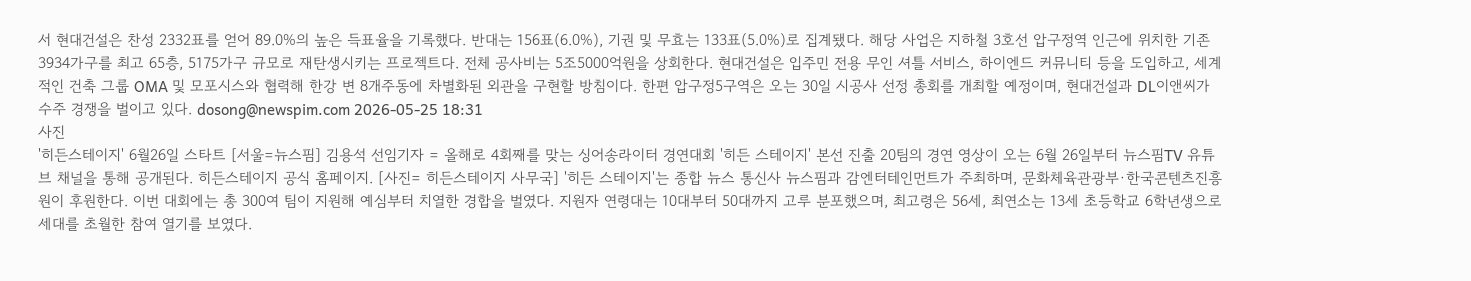서 현대건설은 찬성 2332표를 얻어 89.0%의 높은 득표율을 기록했다. 반대는 156표(6.0%), 기권 및 무효는 133표(5.0%)로 집계됐다. 해당 사업은 지하철 3호선 압구정역 인근에 위치한 기존 3934가구를 최고 65층, 5175가구 규모로 재탄생시키는 프로젝트다. 전체 공사비는 5조5000억원을 상회한다. 현대건설은 입주민 전용 무인 셔틀 서비스, 하이엔드 커뮤니티 등을 도입하고, 세계적인 건축 그룹 OMA 및 모포시스와 협력해 한강 변 8개주동에 차별화된 외관을 구현할 방침이다. 한편 압구정5구역은 오는 30일 시공사 선정 총회를 개최할 예정이며, 현대건설과 DL이앤씨가 수주 경쟁을 벌이고 있다. dosong@newspim.com 2026-05-25 18:31
사진
'히든스테이지' 6월26일 스타트 [서울=뉴스핌] 김용석 선임기자 = 올해로 4회째를 맞는 싱어송라이터 경연대회 '히든 스테이지' 본선 진출 20팀의 경연 영상이 오는 6월 26일부터 뉴스핌TV 유튜브 채널을 통해 공개된다. 히든스테이지 공식 홈페이지. [사진= 히든스테이지 사무국] '히든 스테이지'는 종합 뉴스 통신사 뉴스핌과 감엔터테인먼트가 주최하며, 문화체육관광부·한국콘텐츠진흥원이 후원한다. 이번 대회에는 총 300여 팀이 지원해 예심부터 치열한 경합을 벌였다. 지원자 연령대는 10대부터 50대까지 고루 분포했으며, 최고령은 56세, 최연소는 13세 초등학교 6학년생으로 세대를 초월한 참여 열기를 보였다.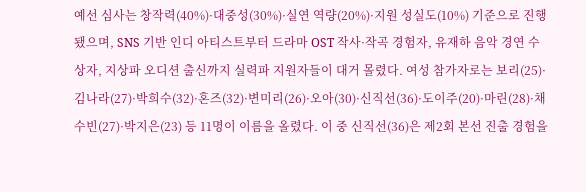예선 심사는 창작력(40%)·대중성(30%)·실연 역량(20%)·지원 성실도(10%) 기준으로 진행됐으며, SNS 기반 인디 아티스트부터 드라마 OST 작사·작곡 경험자, 유재하 음악 경연 수상자, 지상파 오디션 출신까지 실력파 지원자들이 대거 몰렸다. 여성 참가자로는 보리(25)·김나라(27)·박희수(32)·혼즈(32)·변미리(26)·오아(30)·신직선(36)·도이주(20)·마린(28)·채수빈(27)·박지은(23) 등 11명이 이름을 올렸다. 이 중 신직선(36)은 제2회 본선 진출 경험을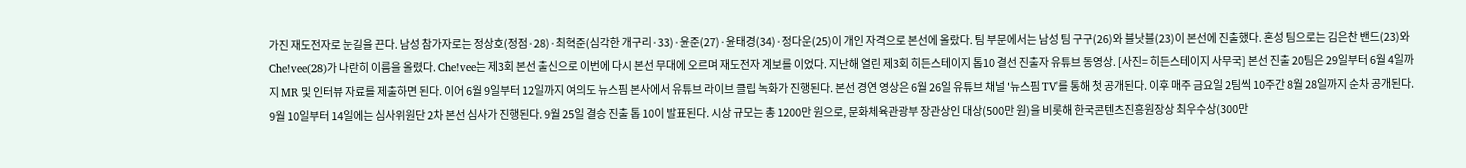가진 재도전자로 눈길을 끈다. 남성 참가자로는 정상호(정점·28)·최혁준(심각한 개구리·33)·윤준(27)·윤태경(34)·정다운(25)이 개인 자격으로 본선에 올랐다. 팀 부문에서는 남성 팀 구구(26)와 블낫블(23)이 본선에 진출했다. 혼성 팀으로는 김은찬 밴드(23)와 Che!vee(28)가 나란히 이름을 올렸다. Che!vee는 제3회 본선 출신으로 이번에 다시 본선 무대에 오르며 재도전자 계보를 이었다. 지난해 열린 제3회 히든스테이지 톱10 결선 진출자 유튜브 동영상. [사진= 히든스테이지 사무국] 본선 진출 20팀은 29일부터 6월 4일까지 MR 및 인터뷰 자료를 제출하면 된다. 이어 6월 9일부터 12일까지 여의도 뉴스핌 본사에서 유튜브 라이브 클립 녹화가 진행된다. 본선 경연 영상은 6월 26일 유튜브 채널 '뉴스핌 TV'를 통해 첫 공개된다. 이후 매주 금요일 2팀씩 10주간 8월 28일까지 순차 공개된다. 9월 10일부터 14일에는 심사위원단 2차 본선 심사가 진행된다. 9월 25일 결승 진출 톱 10이 발표된다. 시상 규모는 총 1200만 원으로, 문화체육관광부 장관상인 대상(500만 원)을 비롯해 한국콘텐츠진흥원장상 최우수상(300만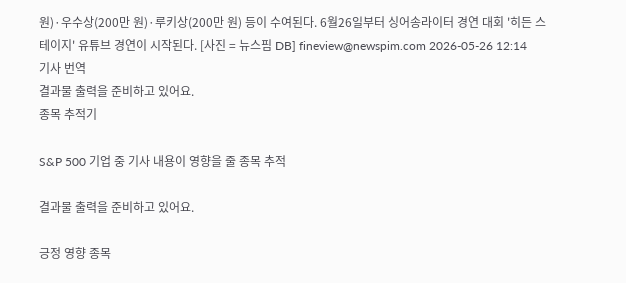원)·우수상(200만 원)·루키상(200만 원) 등이 수여된다. 6월26일부터 싱어송라이터 경연 대회 '히든 스테이지' 유튜브 경연이 시작된다. [사진 = 뉴스핌 DB] fineview@newspim.com 2026-05-26 12:14
기사 번역
결과물 출력을 준비하고 있어요.
종목 추적기

S&P 500 기업 중 기사 내용이 영향을 줄 종목 추적

결과물 출력을 준비하고 있어요.

긍정 영향 종목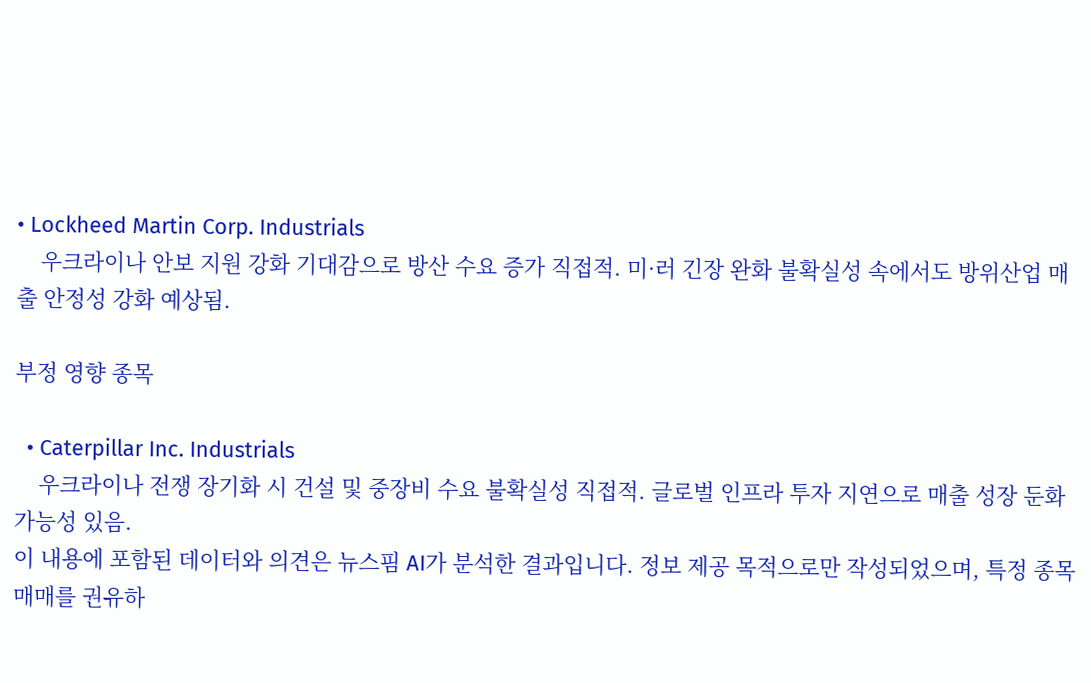• Lockheed Martin Corp. Industrials
    우크라이나 안보 지원 강화 기대감으로 방산 수요 증가 직접적. 미·러 긴장 완화 불확실성 속에서도 방위산업 매출 안정성 강화 예상됨.

부정 영향 종목

  • Caterpillar Inc. Industrials
    우크라이나 전쟁 장기화 시 건설 및 중장비 수요 불확실성 직접적. 글로벌 인프라 투자 지연으로 매출 성장 둔화 가능성 있음.
이 내용에 포함된 데이터와 의견은 뉴스핌 AI가 분석한 결과입니다. 정보 제공 목적으로만 작성되었으며, 특정 종목 매매를 권유하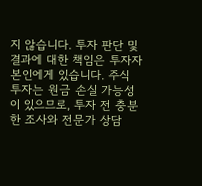지 않습니다. 투자 판단 및 결과에 대한 책임은 투자자 본인에게 있습니다. 주식 투자는 원금 손실 가능성이 있으므로, 투자 전 충분한 조사와 전문가 상담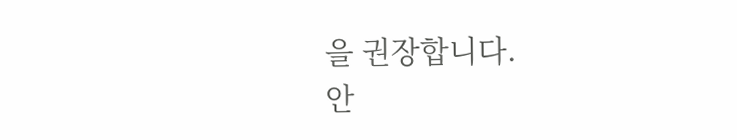을 권장합니다.
안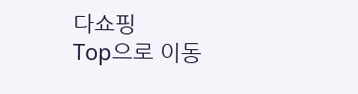다쇼핑
Top으로 이동